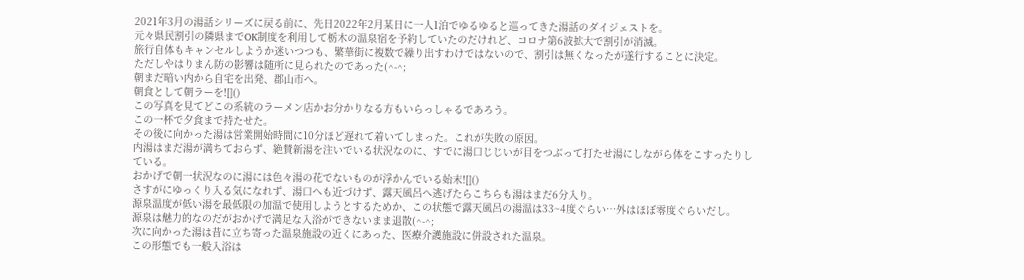2021年3月の湯話シリーズに戻る前に、先日2022年2月某日に一人1泊でゆるゆると巡ってきた湯話のダイジェストを。
元々県民割引の隣県までOK制度を利用して栃木の温泉宿を予約していたのだけれど、コロナ第6波拡大で割引が消滅。
旅行自体もキャンセルしようか迷いつつも、繁華街に複数で繰り出すわけではないので、割引は無くなったが遂行することに決定。
ただしやはりまん防の影響は随所に見られたのであった(^-^;
朝まだ暗い内から自宅を出発、郡山市へ。
朝食として朝ラーを![]()
この写真を見てどこの系統のラーメン店かお分かりなる方もいらっしゃるであろう。
この一杯で夕食まで持たせた。
その後に向かった湯は営業開始時間に10分ほど遅れて着いてしまった。これが失敗の原因。
内湯はまだ湯が満ちておらず、絶賛新湯を注いでいる状況なのに、すでに湯口じじいが目をつぶって打たせ湯にしながら体をこすったりしている。
おかげで朝一状況なのに湯には色々湯の花でないものが浮かんでいる始末![]()
さすがにゆっくり入る気になれず、湯口へも近づけず、露天風呂へ逃げたらこちらも湯はまだ6分入り。
源泉温度が低い湯を最低限の加温で使用しようとするためか、この状態で露天風呂の湯温は33~4度ぐらい…外はほぼ零度ぐらいだし。
源泉は魅力的なのだがおかげで満足な入浴ができないまま退散(^-^;
次に向かった湯は昔に立ち寄った温泉施設の近くにあった、医療介護施設に併設された温泉。
この形態でも一般入浴は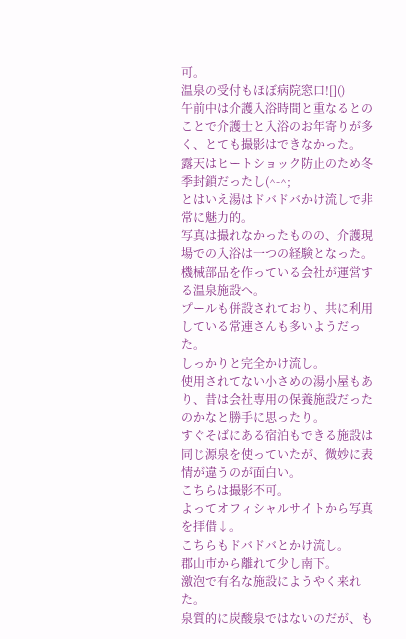可。
温泉の受付もほぼ病院窓口![]()
午前中は介護入浴時間と重なるとのことで介護士と入浴のお年寄りが多く、とても撮影はできなかった。
露天はヒートショック防止のため冬季封鎖だったし(^-^;
とはいえ湯はドバドバかけ流しで非常に魅力的。
写真は撮れなかったものの、介護現場での入浴は一つの経験となった。
機械部品を作っている会社が運営する温泉施設へ。
プールも併設されており、共に利用している常連さんも多いようだった。
しっかりと完全かけ流し。
使用されてない小さめの湯小屋もあり、昔は会社専用の保養施設だったのかなと勝手に思ったり。
すぐそばにある宿泊もできる施設は同じ源泉を使っていたが、微妙に表情が違うのが面白い。
こちらは撮影不可。
よってオフィシャルサイトから写真を拝借↓。
こちらもドバドバとかけ流し。
郡山市から離れて少し南下。
激泡で有名な施設にようやく来れた。
泉質的に炭酸泉ではないのだが、も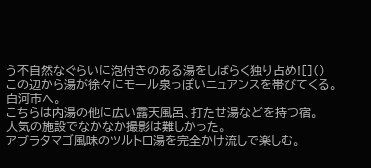う不自然なぐらいに泡付きのある湯をしばらく独り占め![]()
この辺から湯が徐々にモール泉っぽいニュアンスを帯びてくる。
白河市へ。
こちらは内湯の他に広い露天風呂、打たせ湯などを持つ宿。
人気の施設でなかなか撮影は難しかった。
アブラタマゴ風味のツルトロ湯を完全かけ流しで楽しむ。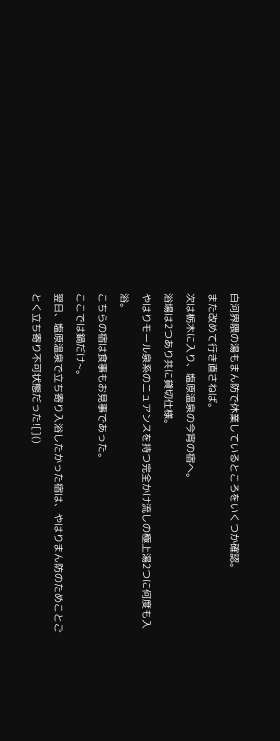白河界隈の湯もまん防で休業しているところをいくつか確認。
また改めて行き直さねば。
次は栃木に入り、塩原温泉の今宵の宿へ。
浴場は2つあり共に貸切仕様。
やはりモール泉系のニュアンスを持つ完全かけ流しの極上湯2つに何度も入浴。
こちらの宿は食事もお見事であった。
ここでは鍋だけ~。
翌日、塩原温泉で立ち寄り入浴したかった宿は、やはりまん防のためことごとく立ち寄り不可状態だった![]()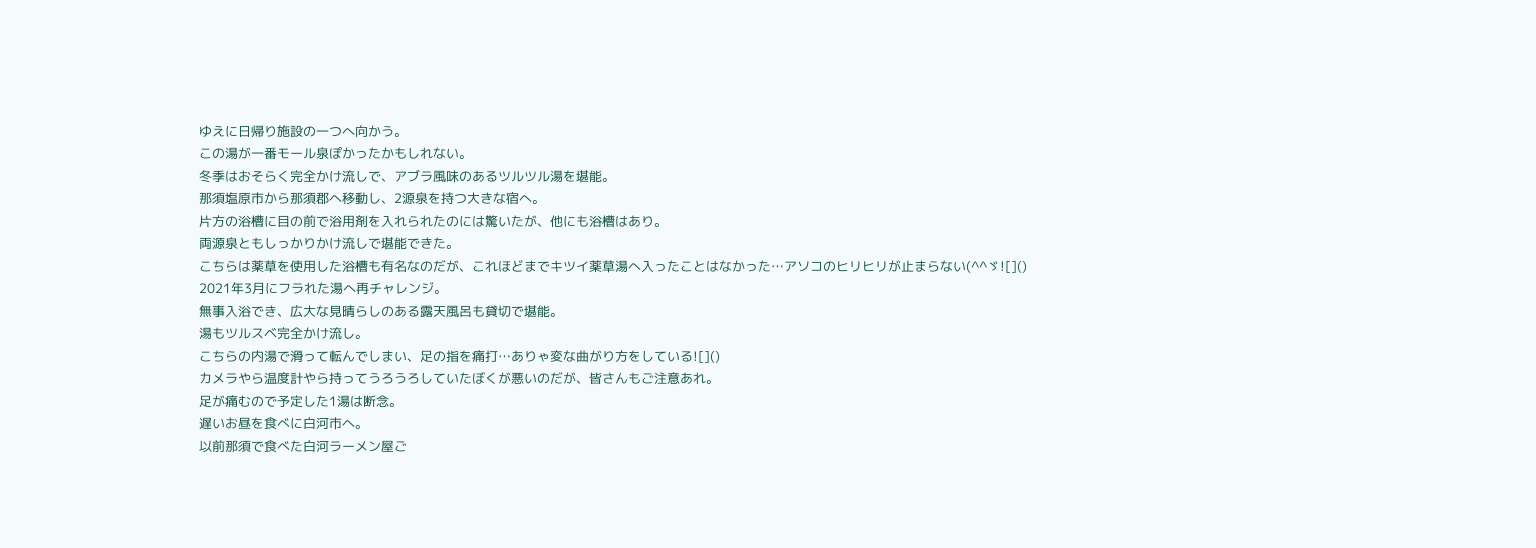ゆえに日帰り施設の一つへ向かう。
この湯が一番モール泉ぽかったかもしれない。
冬季はおそらく完全かけ流しで、アブラ風味のあるツルツル湯を堪能。
那須塩原市から那須郡へ移動し、2源泉を持つ大きな宿へ。
片方の浴槽に目の前で浴用剤を入れられたのには驚いたが、他にも浴槽はあり。
両源泉ともしっかりかけ流しで堪能できた。
こちらは薬草を使用した浴槽も有名なのだが、これほどまでキツイ薬草湯へ入ったことはなかった…アソコのヒリヒリが止まらない(^^ゞ![]()
2021年3月にフラれた湯へ再チャレンジ。
無事入浴でき、広大な見晴らしのある露天風呂も貸切で堪能。
湯もツルスベ完全かけ流し。
こちらの内湯で滑って転んでしまい、足の指を痛打…ありゃ変な曲がり方をしている![]()
カメラやら温度計やら持ってうろうろしていたぼくが悪いのだが、皆さんもご注意あれ。
足が痛むので予定した1湯は断念。
遅いお昼を食べに白河市へ。
以前那須で食べた白河ラーメン屋ご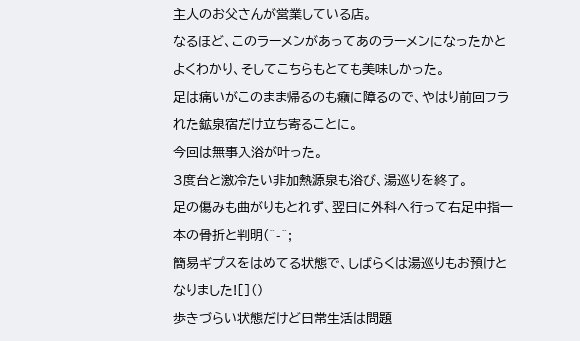主人のお父さんが営業している店。
なるほど、このラーメンがあってあのラーメンになったかとよくわかり、そしてこちらもとても美味しかった。
足は痛いがこのまま帰るのも癪に障るので、やはり前回フラれた鉱泉宿だけ立ち寄ることに。
今回は無事入浴が叶った。
3度台と激冷たい非加熱源泉も浴び、湯巡りを終了。
足の傷みも曲がりもとれず、翌日に外科へ行って右足中指一本の骨折と判明(^-^;
簡易ギプスをはめてる状態で、しばらくは湯巡りもお預けとなりました![]()
歩きづらい状態だけど日常生活は問題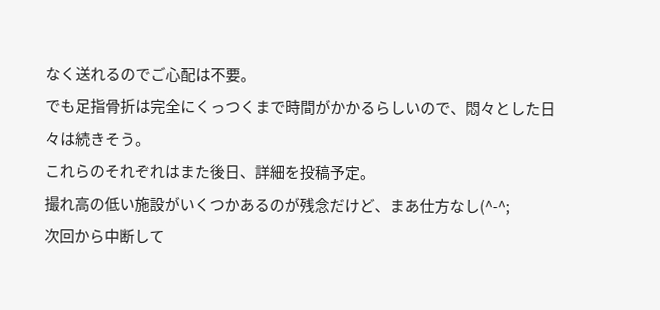なく送れるのでご心配は不要。
でも足指骨折は完全にくっつくまで時間がかかるらしいので、悶々とした日々は続きそう。
これらのそれぞれはまた後日、詳細を投稿予定。
撮れ高の低い施設がいくつかあるのが残念だけど、まあ仕方なし(^-^;
次回から中断して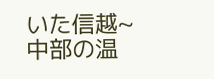いた信越~中部の温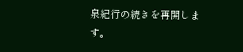泉紀行の続きを再開します。